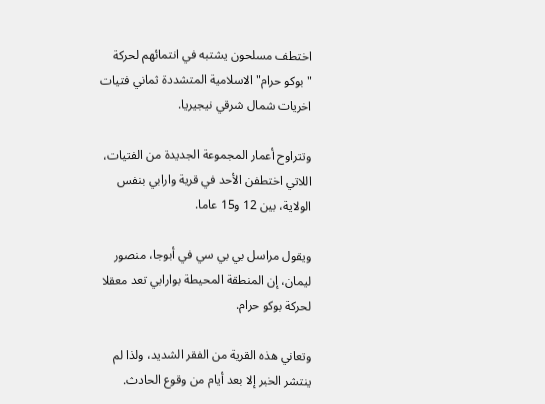اختطف مسلحون يشتبه في انتمائهم لحركة "بوكو حرام" الاسلامية المتشددة ثماني فتيات اخريات شمال شرقي نيجيريا.

وتتراوح أعمار المجموعة الجديدة من الفتيات، اللاتي اختطفن الأحد في قرية وارابي بنفس الولاية، بين 12 و15 عاما.

ويقول مراسل بي بي سي في أبوجا، منصور ليمان، إن المنطقة المحيطة بوارابي تعد معقلا لحركة بوكو حرام.

وتعاني هذه القرية من الفقر الشديد، ولذا لم ينتشر الخبر إلا بعد أيام من وقوع الحادث.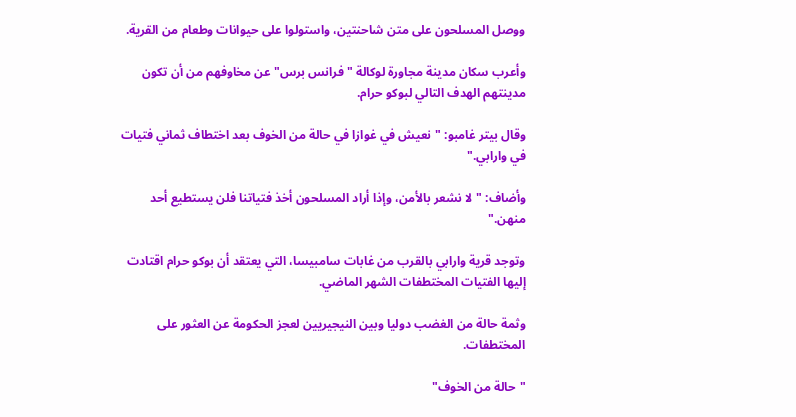ووصل المسلحون على متن شاحنتين، واستولوا على حيوانات وطعام من القرية.

وأعرب سكان مدينة مجاورة لوكالة "فرانس برس" عن مخاوفهم من أن تكون مدينتهم الهدف التالي لبوكو حرام.

وقال بيتر غامبو: "نعيش في غوازا في حالة من الخوف بعد اختطاف ثماني فتيات في وارابي."

وأضاف: "لا نشعر بالأمن، وإذا أراد المسلحون أخذ فتياتنا فلن يستطيع أحد منهن."

وتوجد قرية وارابي بالقرب من غابات سامبيسا، التي يعتقد أن بوكو حرام اقتادت إليها الفتيات المختطفات الشهر الماضي.

وثمة حالة من الغضب دوليا وبين النيجيريين لعجز الحكومة عن العثور على المختطفات.

"حالة من الخوف"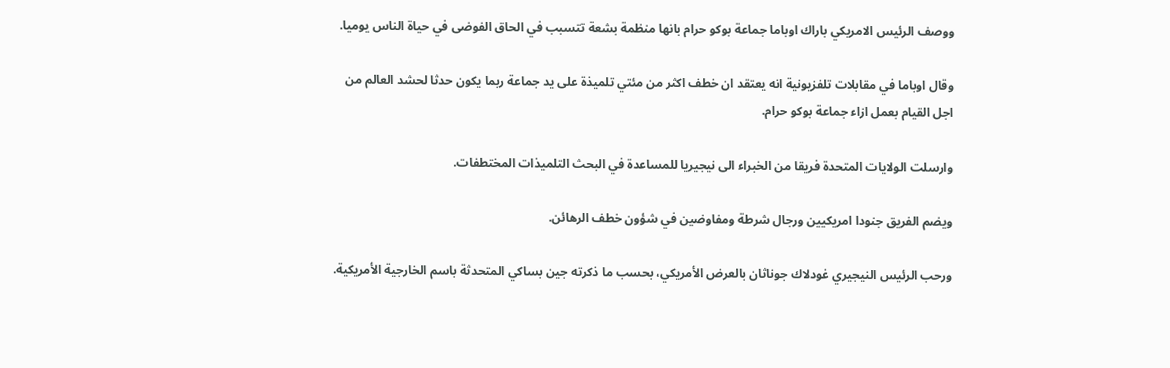ووصف الرئيس الامريكي باراك اوباما جماعة بوكو حرام بانها منظمة بشعة تتسبب في الحاق الفوضى في حياة الناس يوميا.

وقال اوباما في مقابلات تلفزيونية انه يعتقد ان خطف اكثر من مئتي تلميذة على يد جماعة ربما يكون حدثا لحشد العالم من اجل القيام بعمل ازاء جماعة بوكو حرام.

وارسلت الولايات المتحدة فريقا من الخبراء الى نيجيريا للمساعدة في البحث التلميذات المختطفات.

ويضم الفريق جنودا امريكيين ورجال شرطة ومفاوضين في شؤون خطف الرهائن.

ورحب الرئيس النيجيري غودلاك جوناثان بالعرض الأمريكي، بحسب ما ذكرته جين بساكي المتحدثة باسم الخارجية الأمريكية.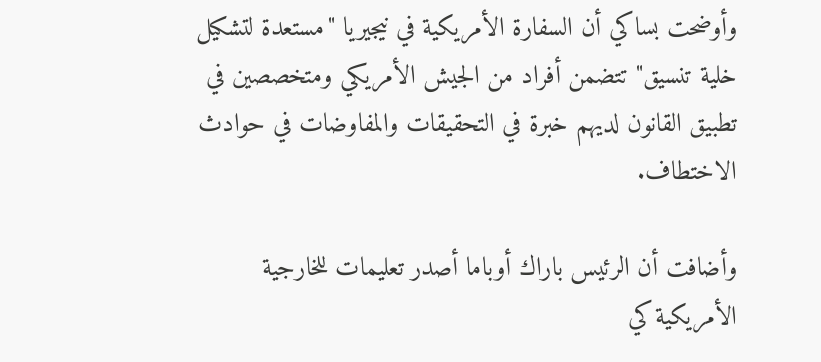وأوضحت بساكي أن السفارة الأمريكية في نيجيريا "مستعدة لتشكيل خلية تنسيق" تتضمن أفراد من الجيش الأمريكي ومتخصصين في تطبيق القانون لديهم خبرة في التحقيقات والمفاوضات في حوادث الاختطاف.

وأضافت أن الرئيس باراك أوباما أصدر تعليمات للخارجية الأمريكية كي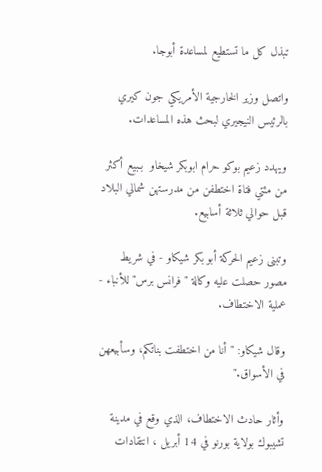تبذل كل ما تستطيع لمساعدة أبوجا.

واتصل وزير الخارجية الأمريكي جون كيري بالرئيس النيجيري لبحث هذه المساعدات.

ويهدد زعيم بوكو حرام ابوبكر شيخاو  بـبيع أكثر من مئتي فتاة اختطفن من مدرستهن شمالي البلاد قبل حوالي ثلاثة أسابيع.

وتبنى زعيم الحركة أبو بكر شيكاو - في شريط مصور حصلت عليه وكالة "فرانس برس" للأنباء - عملية الاختطاف.

وقال شيكاو: "أنا من اختطفت بناتكم، وسأبيعهن في الأسواق."

وأثار حادث الاختطاف، الذي وقع في مدينة تشيبوك بولاية بورنو في 14 أبريل ، انتقادات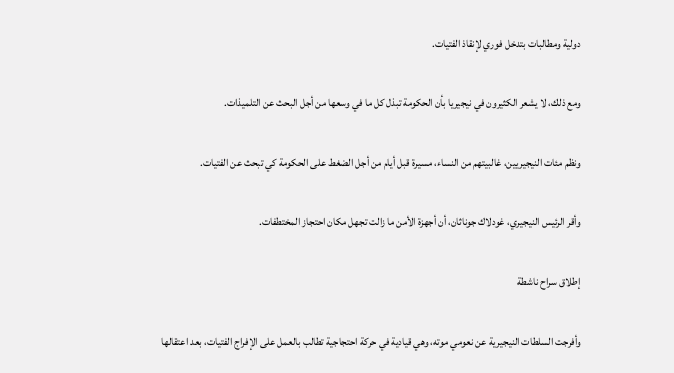دولية ومطالبات بتدخل فوري لإنقاذ الفتيات.

ومع ذلك، لا يشعر الكثيرون في نيجيريا بأن الحكومة تبذل كل ما في وسعها من أجل البحث عن التلميذات.

ونظم مئات النيجيريين، غالبيتهم من النساء، مسيرة قبل أيام من أجل الضغط على الحكومة كي تبحث عن الفتيات.

وأقر الرئيس النيجيري، غودلاك جوناثان، أن أجهزة الأمن ما زالت تجهل مكان احتجاز المختطفات.

إطلاق سراح ناشطة

وأفرجت السلطات النيجيرية عن نعومي موته، وهي قيادية في حركة احتجاجية تطالب بالعمل على الإفراج الفتيات، بعد اعتقالها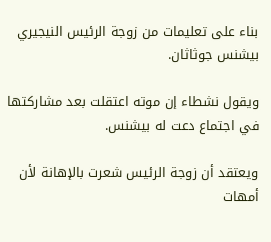بناء على تعليمات من زوجة الرئيس النيجيري بيشنس جوثاثان.

ويقول نشطاء إن موته اعتقلت بعد مشاركتها في اجتماع دعت له بيشنس.

ويعتقد أن زوجة الرئيس شعرت بالإهانة لأن أمهات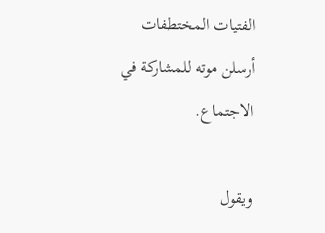الفتيات المختطفات أرسلن موته للمشاركة في الاجتماع.

ويقول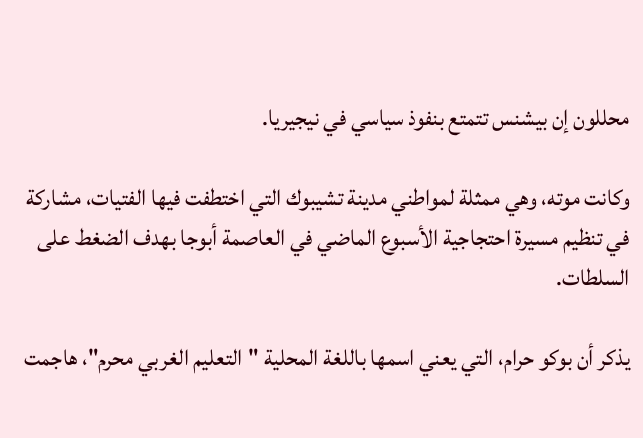محللون إن بيشنس تتمتع بنفوذ سياسي في نيجيريا.

وكانت موته، وهي ممثلة لمواطني مدينة تشيبوك التي اختطفت فيها الفتيات، مشاركة في تنظيم مسيرة احتجاجية الأسبوع الماضي في العاصمة أبوجا بهدف الضغط على السلطات.

يذكر أن بوكو حرام، التي يعني اسمها باللغة المحلية "التعليم الغربي محرم"، هاجمت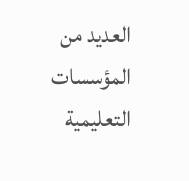العديد من المؤسسات التعليمية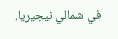في شمالي نيجيريا.